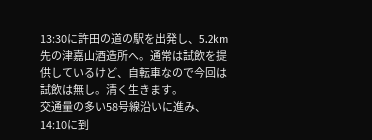13:30に許田の道の駅を出発し、5.2km先の津嘉山酒造所へ。通常は試飲を提供しているけど、自転車なので今回は試飲は無し。清く生きます。
交通量の多い58号線沿いに進み、14:10に到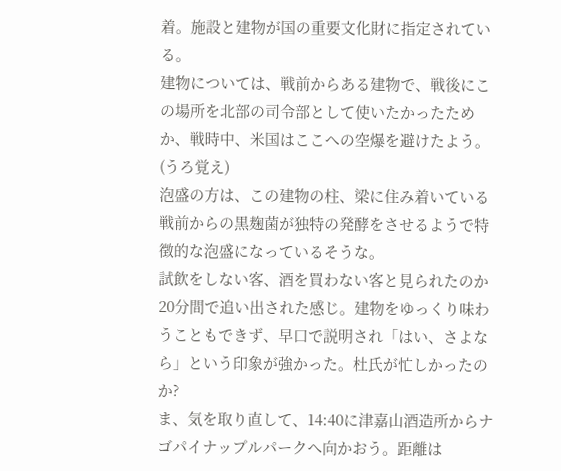着。施設と建物が国の重要文化財に指定されている。
建物については、戦前からある建物で、戦後にこの場所を北部の司令部として使いたかったためか、戦時中、米国はここへの空爆を避けたよう。(うろ覚え)
泡盛の方は、この建物の柱、梁に住み着いている戦前からの黒麹菌が独特の発酵をさせるようで特徴的な泡盛になっているそうな。
試飲をしない客、酒を買わない客と見られたのか20分間で追い出された感じ。建物をゆっくり味わうこともできず、早口で説明され「はい、さよなら」という印象が強かった。杜氏が忙しかったのか?
ま、気を取り直して、14:40に津嘉山酒造所からナゴパイナップルパークへ向かおう。距離は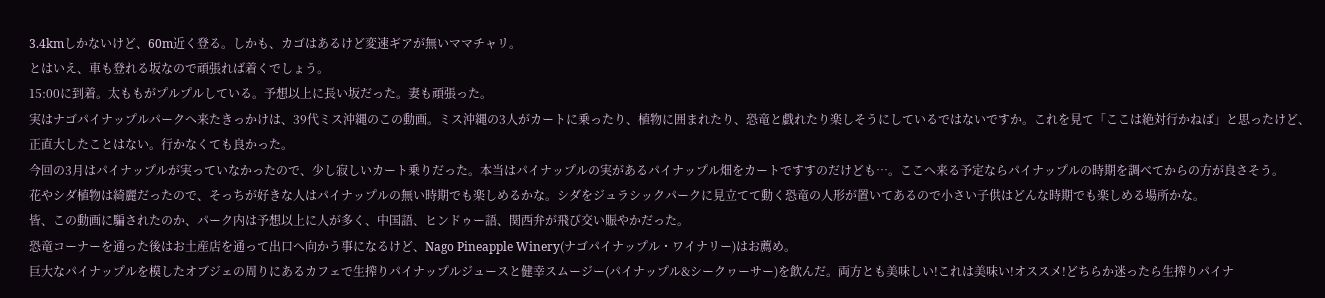3.4kmしかないけど、60m近く登る。しかも、カゴはあるけど変速ギアが無いママチャリ。
とはいえ、車も登れる坂なので頑張れば着くでしょう。
15:00に到着。太ももがプルプルしている。予想以上に長い坂だった。妻も頑張った。
実はナゴパイナップルパークへ来たきっかけは、39代ミス沖縄のこの動画。ミス沖縄の3人がカートに乗ったり、植物に囲まれたり、恐竜と戯れたり楽しそうにしているではないですか。これを見て「ここは絶対行かねば」と思ったけど、正直大したことはない。行かなくても良かった。
今回の3月はパイナップルが実っていなかったので、少し寂しいカート乗りだった。本当はパイナップルの実があるパイナップル畑をカートですすのだけども…。ここへ来る予定ならパイナップルの時期を調べてからの方が良さそう。
花やシダ植物は綺麗だったので、そっちが好きな人はパイナップルの無い時期でも楽しめるかな。シダをジュラシックパークに見立てて動く恐竜の人形が置いてあるので小さい子供はどんな時期でも楽しめる場所かな。
皆、この動画に騙されたのか、パーク内は予想以上に人が多く、中国語、ヒンドゥー語、関西弁が飛び交い賑やかだった。
恐竜コーナーを通った後はお土産店を通って出口へ向かう事になるけど、Nago Pineapple Winery(ナゴパイナップル・ワイナリー)はお薦め。
巨大なパイナップルを模したオブジェの周りにあるカフェで生搾りパイナップルジュースと健幸スムージー(パイナップル&シークヮーサー)を飲んだ。両方とも美味しい!これは美味い!オススメ!どちらか迷ったら生搾りパイナ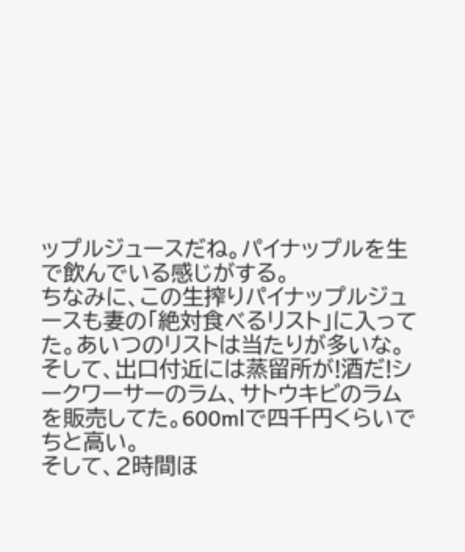ップルジュースだね。パイナップルを生で飲んでいる感じがする。
ちなみに、この生搾りパイナップルジュースも妻の「絶対食べるリスト」に入ってた。あいつのリストは当たりが多いな。
そして、出口付近には蒸留所が!酒だ!シークワーサーのラム、サトウキビのラムを販売してた。600mlで四千円くらいでちと高い。
そして、2時間ほ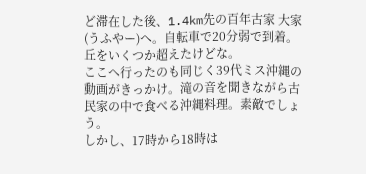ど滞在した後、1.4km先の百年古家 大家(うふやー)へ。自転車で20分弱で到着。丘をいくつか超えたけどな。
ここへ行ったのも同じく39代ミス沖縄の動画がきっかけ。滝の音を聞きながら古民家の中で食べる沖縄料理。素敵でしょう。
しかし、17時から18時は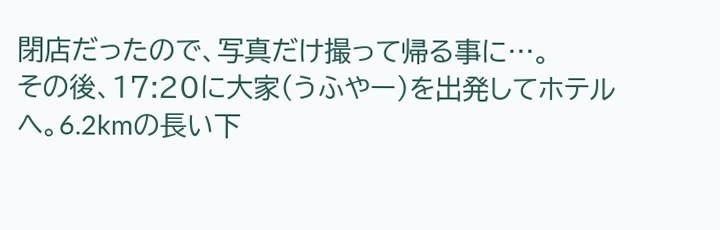閉店だったので、写真だけ撮って帰る事に…。
その後、17:20に大家(うふやー)を出発してホテルへ。6.2kmの長い下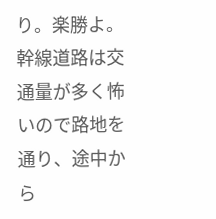り。楽勝よ。幹線道路は交通量が多く怖いので路地を通り、途中から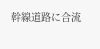幹線道路に合流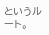というルート。